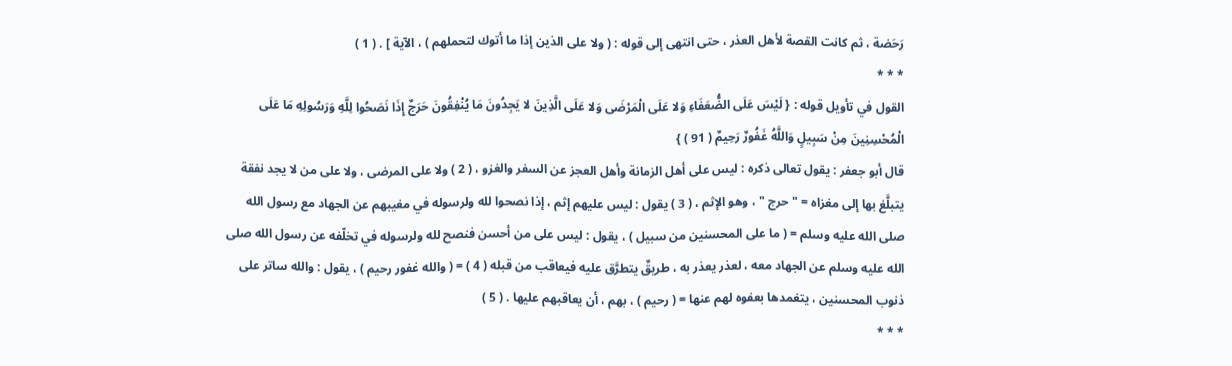رَحَضة ، ثم كانت القصة لأهل العذر ، حتى انتهى إلى قوله : ( ولا على الذين إذا ما أتوك لتحملهم ) ، الآية ] . ( 1 )
* * *
القول في تأويل قوله : { لَيْسَ عَلَى الضُّعَفَاءِ وَلا عَلَى الْمَرْضَى وَلا عَلَى الَّذِينَ لا يَجِدُونَ مَا يُنْفِقُونَ حَرَجٌ إِذَا نَصَحُوا لِلَّهِ وَرَسُولِهِ مَا عَلَى الْمُحْسِنِينَ مِنْ سَبِيلٍ وَاللَّهُ غَفُورٌ رَحِيمٌ ( 91 ) }
قال أبو جعفر : يقول تعالى ذكره : ليس على أهل الزمانة وأهل العجز عن السفر والغزو ، ( 2 ) ولا على المرضى ، ولا على من لا يجد نفقة يتبلَّغ بها إلى مغزاه = " حرج " ، وهو الإثم ، ( 3 ) يقول : ليس عليهم إثم ، إذا نصحوا لله ولرسوله في مغيبهم عن الجهاد مع رسول الله صلى الله عليه وسلم = ( ما على المحسنين من سبيل ) ، يقول : ليس على من أحسن فنصح لله ولرسوله في تخلّفه عن رسول الله صلى الله عليه وسلم عن الجهاد معه ، لعذر يعذر به ، طريقٌ يتطرَّق عليه فيعاقب من قبله ( 4 ) = ( والله غفور رحيم ) ، يقول : والله ساتر على ذنوب المحسنين ، يتغمدها بعفوه لهم عنها = ( رحيم ) ، بهم ، أن يعاقبهم عليها . ( 5 )
* * *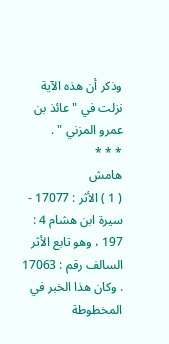وذكر أن هذه الآية نزلت في " عائذ بن عمرو المزني " .
* * *
هامش
( 1 ) الأثر : 17077 - سيرة ابن هشام 4 : 197 ، وهو تابع الأثر السالف رقم : 17063 . وكان هذا الخبر في المخطوطة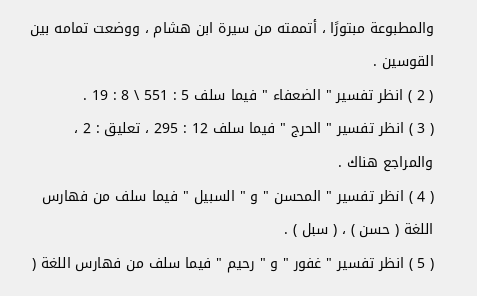والمطبوعة مبتورًا ، أتممته من سيرة ابن هشام ، ووضعت تمامه بين القوسين .
( 2 ) انظر تفسير " الضعفاء " فيما سلف 5 : 551 \ 8 : 19 .
( 3 ) انظر تفسير " الحرج " فيما سلف 12 : 295 ، تعليق : 2 ، والمراجع هناك .
( 4 ) انظر تفسير " المحسن " و " السبيل " فيما سلف من فهارس اللغة ( حسن ) ، ( سبل ) .
( 5 ) انظر تفسير " غفور " و " رحيم " فيما سلف من فهارس اللغة (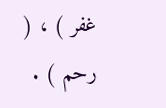غفر ) ، ( رحم ) .